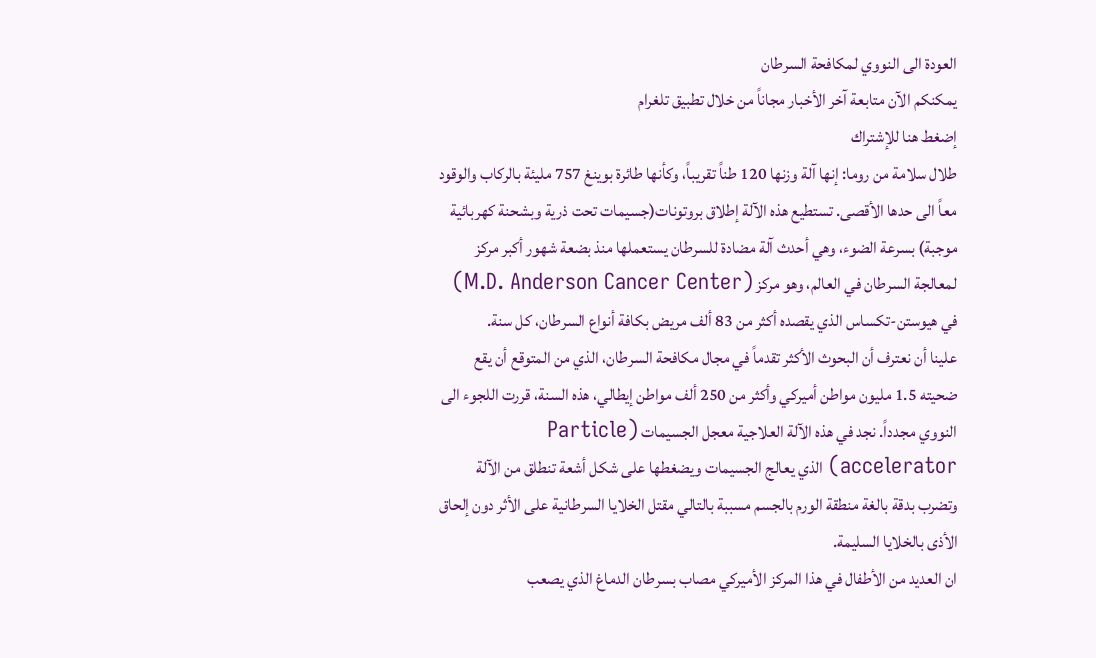العودة الى النووي لمكافحة السرطان
يمكنكم الآن متابعة آخر الأخبار مجاناً من خلال تطبيق تلغرام
إضغط هنا للإشتراك
طلال سلامة من روما: إنها آلة وزنها 120 طناً تقريباً، وكأنها طائرة بوينغ 757 مليئة بالركاب والوقود معاً الى حدها الأقصى. تستطيع هذه الآلة إطلاق بروتونات(جسيمات تحت ذرية وبشحنة كهربائية موجبة) بسرعة الضوء، وهي أحدث آلة مضادة للسرطان يستعملها منذ بضعة شهور أكبر مركز لمعالجة السرطان في العالم، وهو مركز (M.D. Anderson Cancer Center) في هيوستن-تكساس الذي يقصده أكثر من 83 ألف مريض بكافة أنواع السرطان، كل سنة.
علينا أن نعترف أن البحوث الأكثر تقدماً في مجال مكافحة السرطان، الذي من المتوقع أن يقع ضحيته 1.5 مليون مواطن أميركي وأكثر من 250 ألف مواطن إيطالي، هذه السنة، قررت اللجوء الى النووي مجدداً. نجد في هذه الآلة العلاجية معجل الجسيمات (Particle accelerator) الذي يعالج الجسيمات ويضغطها على شكل أشعة تنطلق من الآلة وتضرب بدقة بالغة منطقة الورم بالجسم مسببة بالتالي مقتل الخلايا السرطانية على الأثر دون إلحاق الأذى بالخلايا السليمة.
ان العديد من الأطفال في هذا المركز الأميركي مصاب بسرطان الدماغ الذي يصعب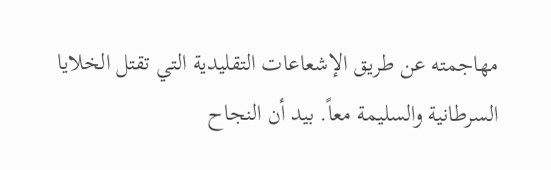مهاجمته عن طريق الإشعاعات التقليدية التي تقتل الخلايا السرطانية والسليمة معاً. بيد أن النجاح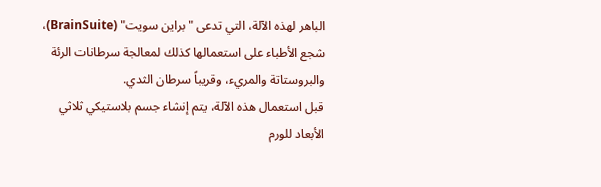الباهر لهذه الآلة، التي تدعى "براين سويت" (BrainSuite)، شجع الأطباء على استعمالها كذلك لمعالجة سرطانات الرئة والبروستاتة والمريء، وقريباً سرطان الثدي.
قبل استعمال هذه الآلة، يتم إنشاء جسم بلاستيكي ثلاثي الأبعاد للورم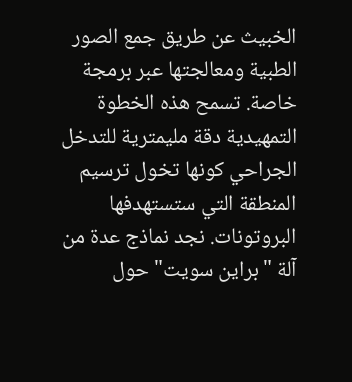الخبيث عن طريق جمع الصور الطبية ومعالجتها عبر برمجة خاصة. تسمح هذه الخطوة التمهيدية دقة مليمترية للتدخل الجراحي كونها تخول ترسيم المنطقة التي ستستهدفها البروتونات. نجد نماذج عدة من آلة "براين سويت" حول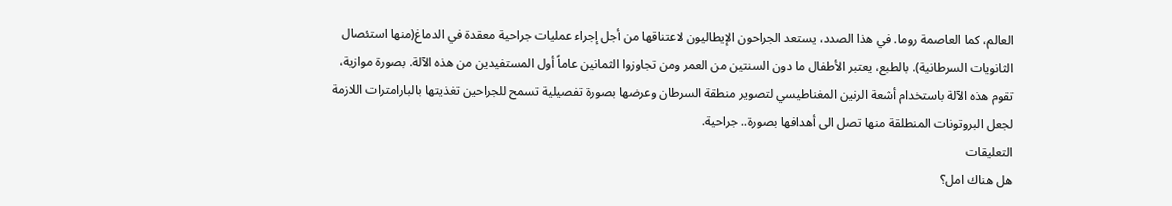العالم، كما العاصمة روما. في هذا الصدد، يستعد الجراحون الإيطاليون لاعتناقها من أجل إجراء عمليات جراحية معقدة في الدماغ(منها استئصال الثانويات السرطانية). بالطبع، يعتبر الأطفال ما دون السنتين من العمر ومن تجاوزوا الثمانين عاماً أول المستفيدين من هذه الآلة. بصورة موازية، تقوم هذه الآلة باستخدام أشعة الرنين المغناطيسي لتصوير منطقة السرطان وعرضها بصورة تفصيلية تسمح للجراحين تغذيتها بالبارامترات اللازمة لجعل البروتونات المنطلقة منها تصل الى أهدافها بصورة.. جراحية.
التعليقات
هل هناك امل؟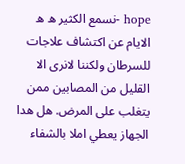hope -نسمع الكثير ه ه الايام عن اكتشاف علاجات للسرطان ولكننا لانرى الا القليل من المصابين ممن يتغلب على المرض. هل هدا الجهاز يعطي املا بالشفاء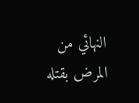النهائي من المرض بقتله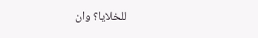للخلايا؟ وان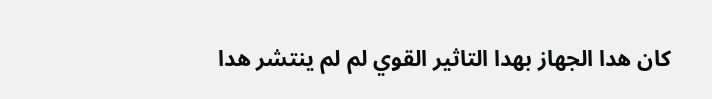كان هدا الجهاز بهدا التاثير القوي لم لم ينتشر هدا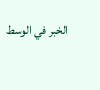الخبر في الوسط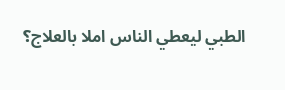الطبي ليعطي الناس املا بالعلاج؟